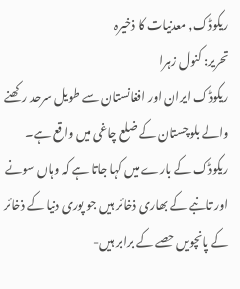ریکوڈک, معدنیات کا ذخیرہ
تحریر: کنول زہرا
ریکوڈک ایران اور افغانستان سے طویل سرحد رکھنے والے بلوچستان کے ضلع چاغی میں واقع ہے۔
ریکوڈک کے بارے میں کہا جاتا ہے کہ وہاں سونے اور تانبے کے بھاری ذخائر ہیں جو پوری دنیا کے ذخائر کے پانچویں حصے کے برابر ہیں-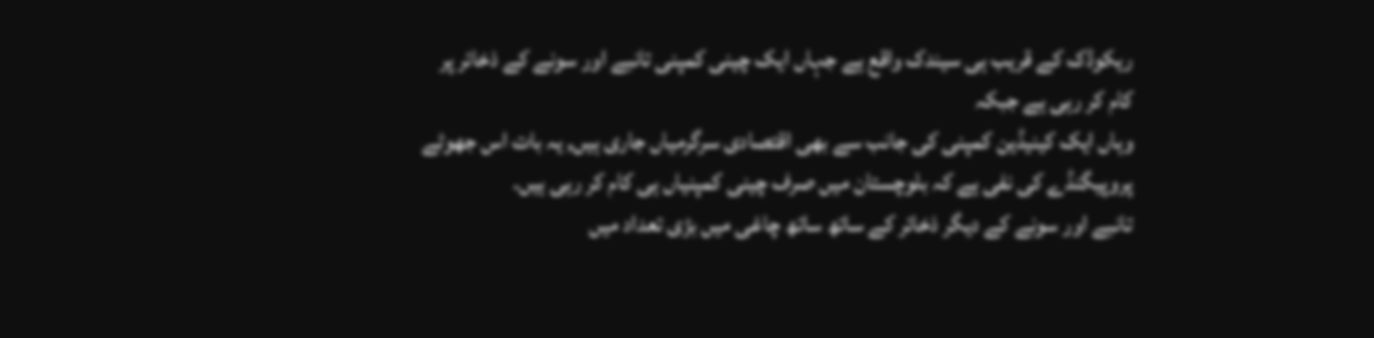ریکوڈک کے قریب ہی سیندک واقع ہے جہاں ایک چینی کمپنی تانبے اور سونے کے ذخائر پر کام کر رہی ہے جبکہ
وہاں ایک کینیڈین کمپنی کی جانب سے بھی اقتصادی سرگرمیاں جاری ہیں, یہ بات اس جھوٹے پروپیگنڈے کی نفی ہے کہ بلوچستان میں صرف چینی کمپنیاں ہی کام کر رہی ہیں.
تانبے اور سونے کے دیگر ذخائر کے ساتھ ساتھ چاغی میں بڑی تعداد میں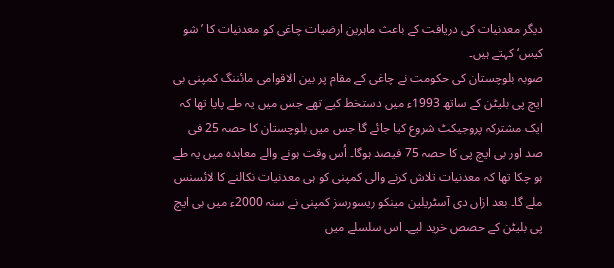دیگر معدنیات کی دریافت کے باعث ماہرین ارضیات چاغی کو معدنیات کا ’شو کیس‘ کہتے ہیں۔
صوبہ بلوچستان کی حکومت نے چاغی کے مقام پر بین الاقوامی مائننگ کمپنی بی ایچ پی بلیٹن کے ساتھ 1993ء میں دستخط کیے تھے جس میں یہ طے پایا تھا کہ ایک مشترکہ پروجیکٹ شروع کیا جائے گا جس میں بلوچستان کا حصہ 25 فی صد اور بی ایچ پی کا حصہ 75 فیصد ہوگا۔ اُس وقت ہونے والے معاہدہ میں یہ طے ہو چکا تھا کہ معدنیات تلاش کرنے والی کمپنی کو ہی معدنیات نکالنے کا لائسنس ملے گا۔ بعد ازاں دی آسٹریلین مینکو ریسورسز کمپنی نے سنہ 2000ء میں بی ایچ پی بلیٹن کے حصص خرید لیے۔ اس سلسلے میں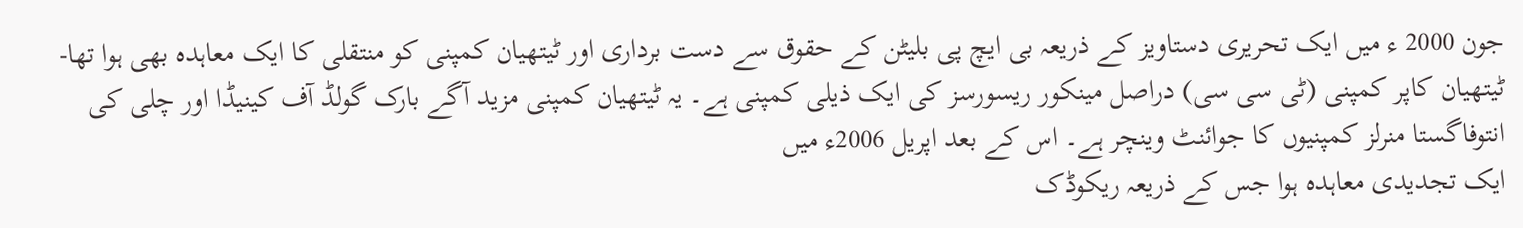جون 2000 ء میں ایک تحریری دستاویز کے ذریعہ بی ایچ پی بلیٹن کے حقوق سے دست برداری اور ٹیتھیان کمپنی کو منتقلی کا ایک معاہدہ بھی ہوا تھا- ٹیتھیان کاپر کمپنی (ٹی سی سی) دراصل مینکور ریسورسز کی ایک ذیلی کمپنی ہے۔ یہ ٹیتھیان کمپنی مزید آگے بارک گولڈ آف کینیڈا اور چلی کی انتوفاگستا منرلز کمپنیوں کا جوائنٹ وینچر ہے۔ اس کے بعد اپریل 2006ء میں
ایک تجدیدی معاہدہ ہوا جس کے ذریعہ ریکوڈک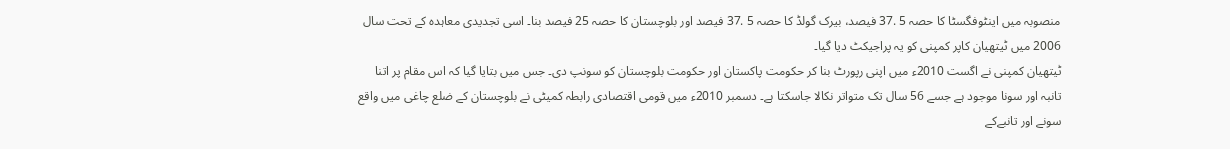منصوبہ میں اینٹوفگسٹا کا حصہ 5 .37 فیصد، بیرک گولڈ کا حصہ 5 .37 فیصد اور بلوچستان کا حصہ 25 فیصد بنا۔ اسی تجدیدی معاہدہ کے تحت سال 2006 میں ٹیتھیان کاپر کمپنی کو یہ پراجیکٹ دیا گیا۔
ٹیتھیان کمپنی نے اگست 2010ء میں اپنی رپورٹ بنا کر حکومت پاکستان اور حکومت بلوچستان کو سونپ دی۔ جس میں بتایا گیا کہ اس مقام پر اتنا تانبہ اور سونا موجود ہے جسے 56 سال تک متواتر نکالا جاسکتا ہے۔ دسمبر 2010ء میں قومی اقتصادی رابطہ کمیٹی نے بلوچستان کے ضلع چاغی میں واقع سونے اور تانبےکے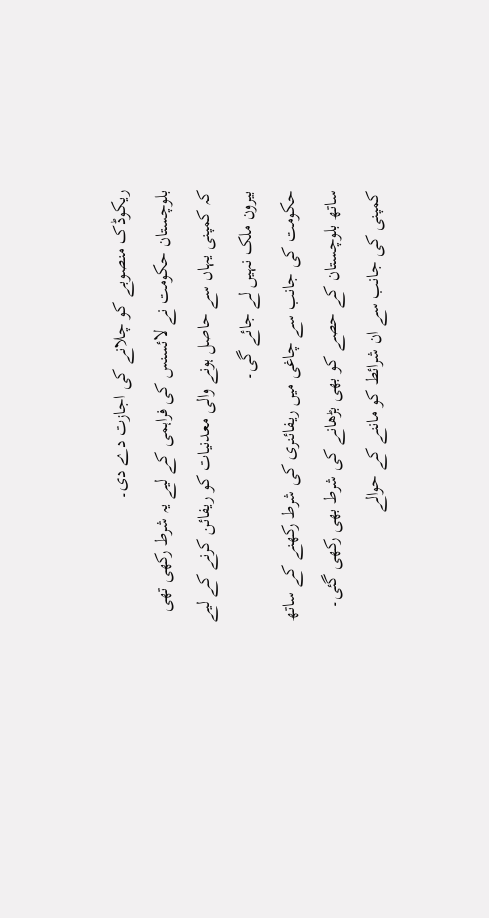ریکوڈک منصوبے کو چلانے کی اجازت دے دی۔
بلوچستان حکومت نے لائسنس کی فراہمی کے لیے یہ شرط رکھی تھی کہ کمپنی یہاں سے حاصل ہونے والی معدنیات کو ریفائن کرنے کے لیے بیرون ملک نہیں لے جائے گی۔
حکومت کی جانب سے چاغی میں ریفائنری کی شرط رکھنے کے ساتھ ساتھ بلوچستان کے حصے کو بھی بڑھانے کی شرط بھی رکھی گئی۔
کمپنی کی جانب سے ان شرائط کو ماننے کے حوالے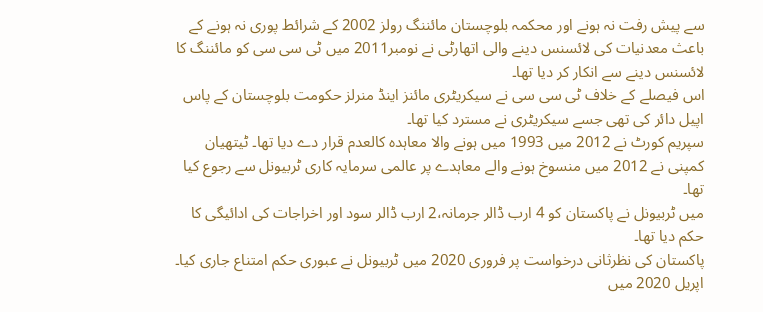سے پیش رفت نہ ہونے اور محکمہ بلوچستان مائننگ رولز 2002 کے شرائط پوری نہ ہونے کے باعث معدنیات کی لائسنس دینے والی اتھارٹی نے نومبر2011 میں ٹی سی سی کو مائننگ کا لائسنس دینے سے انکار کر دیا تھا۔
اس فیصلے کے خلاف ٹی سی سی نے سیکریٹری مائنز اینڈ منرلز حکومت بلوچستان کے پاس اپیل دائر کی تھی جسے سیکریٹری نے مسترد کیا تھا۔
سپریم کورٹ نے 2012 میں 1993 میں ہونے والا معاہدہ کالعدم قرار دے دیا تھا۔ ٹیتھیان کمپنی نے 2012 میں منسوخ ہونے والے معاہدے پر عالمی سرمایہ کاری ٹربیونل سے رجوع کیا تھا۔
میں ٹربیونل نے پاکستان کو 4 ارب ڈالر جرمانہ،2 ارب ڈالر سود اور اخراجات کی ادائیگی کا حکم دیا تھا۔
پاکستان کی نظرثانی درخواست پر فروری 2020 میں ٹربیونل نے عبوری حکم امتناع جاری کیا۔
اپریل 2020 میں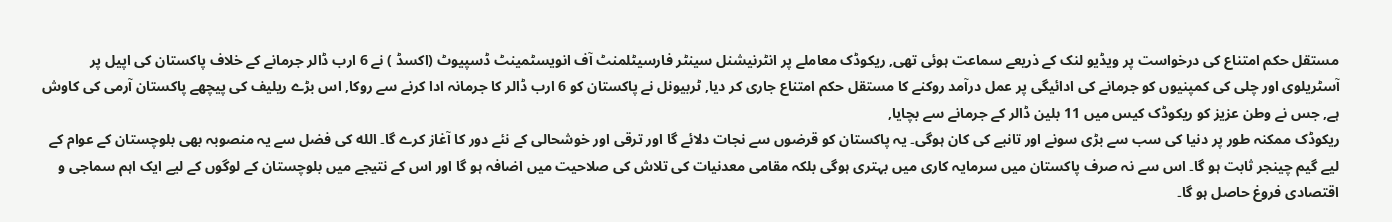مستقل حکم امتناع کی درخواست پر ویڈیو لنک کے ذریعے سماعت ہوئی تھی, ریکوڈک معاملے پر انٹرنیشنل سینٹر فارسیٹلمنٹ آف انویسٹمینٹ ڈسپیوٹ (اکسڈ ) نے 6 ارب ڈالر جرمانے کے خلاف پاکستان کی اپیل پر آسٹریلوی اور چلی کی کمپنیوں کو جرمانے کی ادائیگی پر عمل درآمد روکنے کا مستقل حکم امتناع جاری کر دیا, ٹربیونل نے پاکستان کو 6 ارب ڈالر کا جرمانہ ادا کرنے سے روکا, اس بڑے ریلیف کی پیچھے پاکستان آرمی کی کاوش ہے, جس نے وطن عزیز کو ریکوڈک کیس میں 11 بلین ڈالر کے جرمانے سے بچایا,
ریکوڈک ممکنہ طور پر دنیا کی سب سے بڑی سونے اور تانبے کی کان ہوگی۔ یہ پاکستان کو قرضوں سے نجات دلائے گا اور ترقی اور خوشحالی کے نئے دور کا آغاز کرے گا۔ الله کی فضل سے یہ منصوبہ بھی بلوچستان کے عوام کے لیے گیم چینجر ثابت ہو گا۔ اس سے نہ صرف پاکستان میں سرمایہ کاری میں بہتری ہوگی بلکہ مقامی معدنیات کی تلاش کی صلاحیت میں اضافہ ہو گا اور اس کے نتیجے میں بلوچستان کے لوگوں کے لیے ایک اہم سماجی و اقتصادی فروغ حاصل ہو گا۔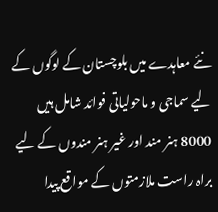نئے معاہدے میں بلوچستان کے لوگوں کے لیے سماجی و ماحولیاتی فوائد شامل ہیں 8000 ہنر مند اور غیر ہنر مندوں کے لیے براہ راست ملازمتوں کے مواقع پیدا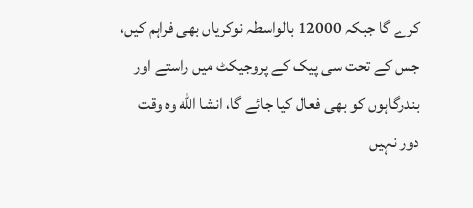کرے گا جبکہ 12000 بالواسطہ نوکریاں بھی فراہم کیں، جس کے تحت سی پیک کے پروجیکٹ میں راستے اور بندرگاہوں کو بھی فعال کیا جائے گا، انشا الله وہ وقت دور نہیں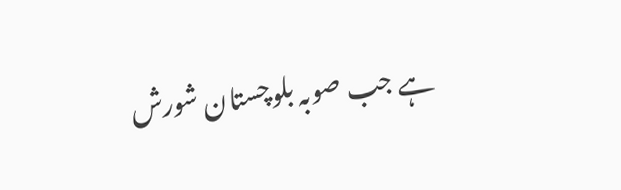ہے جب صوبہ بلوچستان شورش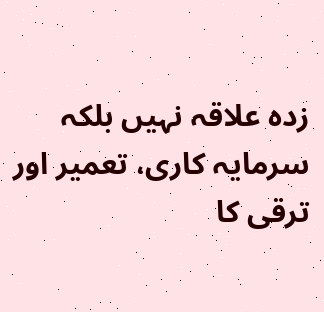زدہ علاقہ نہیں بلکہ سرمایہ کاری، تعمیر اور ترقی کا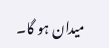میدان ہو گا۔